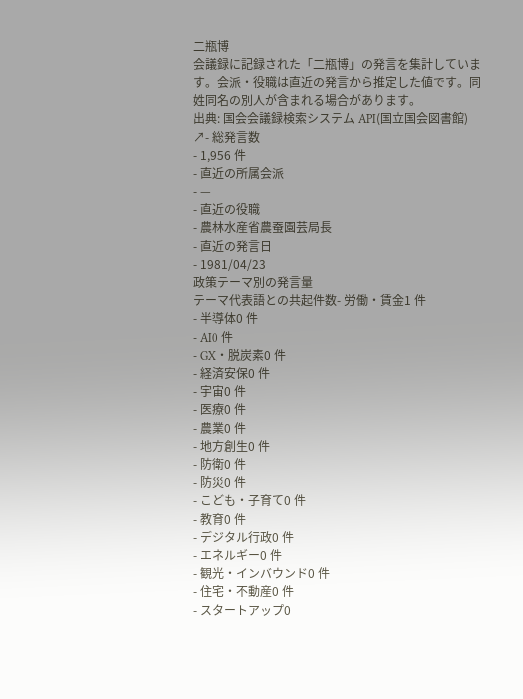二瓶博
会議録に記録された「二瓶博」の発言を集計しています。会派・役職は直近の発言から推定した値です。同姓同名の別人が含まれる場合があります。
出典: 国会会議録検索システム API(国立国会図書館) ↗- 総発言数
- 1,956 件
- 直近の所属会派
- —
- 直近の役職
- 農林水産省農蚕園芸局長
- 直近の発言日
- 1981/04/23
政策テーマ別の発言量
テーマ代表語との共起件数- 労働・賃金1 件
- 半導体0 件
- AI0 件
- GX・脱炭素0 件
- 経済安保0 件
- 宇宙0 件
- 医療0 件
- 農業0 件
- 地方創生0 件
- 防衛0 件
- 防災0 件
- こども・子育て0 件
- 教育0 件
- デジタル行政0 件
- エネルギー0 件
- 観光・インバウンド0 件
- 住宅・不動産0 件
- スタートアップ0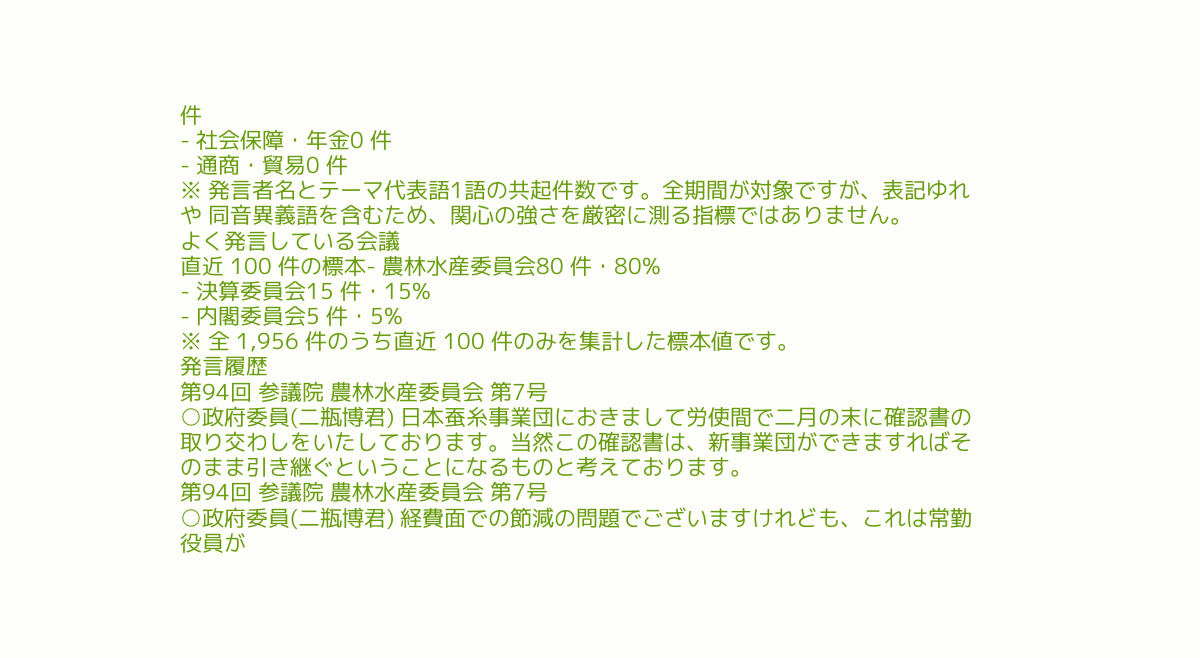件
- 社会保障・年金0 件
- 通商・貿易0 件
※ 発言者名とテーマ代表語1語の共起件数です。全期間が対象ですが、表記ゆれや 同音異義語を含むため、関心の強さを厳密に測る指標ではありません。
よく発言している会議
直近 100 件の標本- 農林水産委員会80 件・80%
- 決算委員会15 件・15%
- 内閣委員会5 件・5%
※ 全 1,956 件のうち直近 100 件のみを集計した標本値です。
発言履歴
第94回 参議院 農林水産委員会 第7号
○政府委員(二瓶博君) 日本蚕糸事業団におきまして労使間で二月の末に確認書の取り交わしをいたしております。当然この確認書は、新事業団ができますればそのまま引き継ぐということになるものと考えております。
第94回 参議院 農林水産委員会 第7号
○政府委員(二瓶博君) 経費面での節減の問題でございますけれども、これは常勤役員が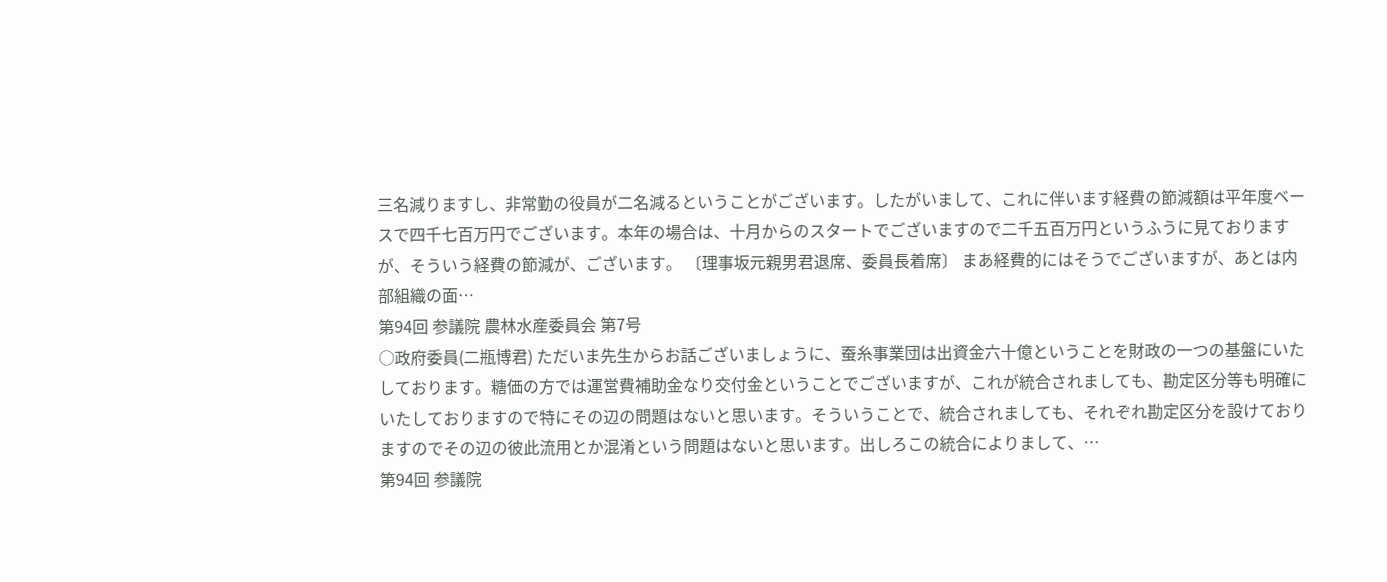三名減りますし、非常勤の役員が二名減るということがございます。したがいまして、これに伴います経費の節減額は平年度ベースで四千七百万円でございます。本年の場合は、十月からのスタートでございますので二千五百万円というふうに見ておりますが、そういう経費の節減が、ございます。 〔理事坂元親男君退席、委員長着席〕 まあ経費的にはそうでございますが、あとは内部組織の面…
第94回 参議院 農林水産委員会 第7号
○政府委員(二瓶博君) ただいま先生からお話ございましょうに、蚕糸事業団は出資金六十億ということを財政の一つの基盤にいたしております。糖価の方では運営費補助金なり交付金ということでございますが、これが統合されましても、勘定区分等も明確にいたしておりますので特にその辺の問題はないと思います。そういうことで、統合されましても、それぞれ勘定区分を設けておりますのでその辺の彼此流用とか混淆という問題はないと思います。出しろこの統合によりまして、…
第94回 参議院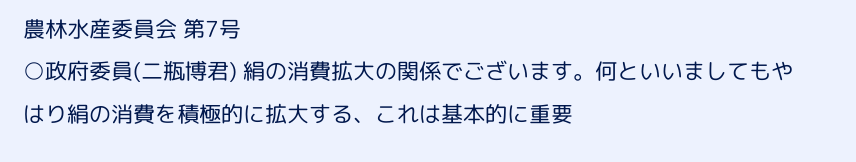農林水産委員会 第7号
○政府委員(二瓶博君) 絹の消費拡大の関係でございます。何といいましてもやはり絹の消費を積極的に拡大する、これは基本的に重要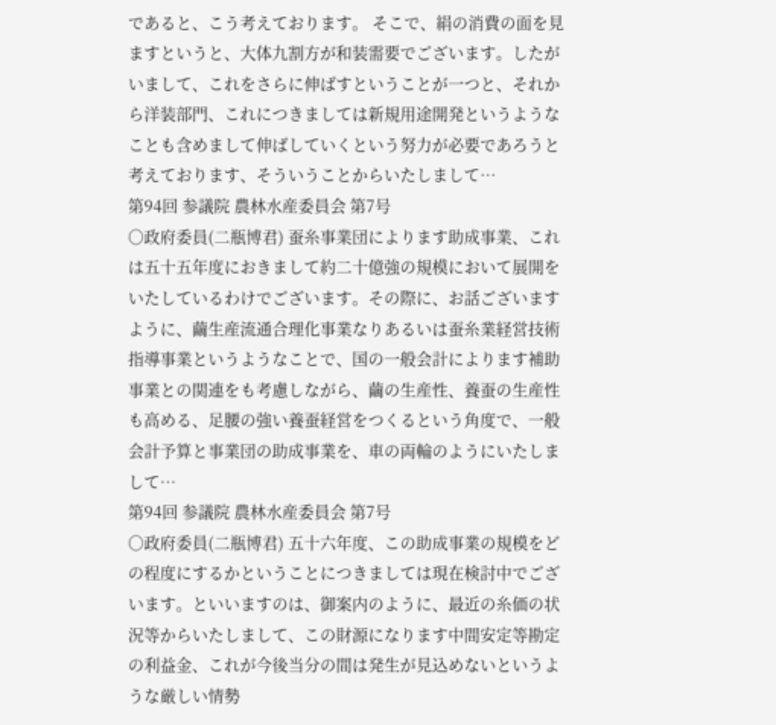であると、こう考えております。 そこで、絹の消費の面を見ますというと、大体九割方が和装需要でございます。したがいまして、これをさらに伸ばすということが一つと、それから洋装部門、これにつきましては新規用途開発というようなことも含めまして伸ばしていくという努力が必要であろうと考えております、そういうことからいたしまして…
第94回 参議院 農林水産委員会 第7号
○政府委員(二瓶博君) 蚕糸事業団によります助成事業、これは五十五年度におきまして約二十億強の規模において展開をいたしているわけでございます。その際に、お話ございますように、繭生産流通合理化事業なりあるいは蚕糸業経営技術指導事業というようなことで、国の一般会計によります補助事業との関連をも考慮しながら、繭の生産性、養蚕の生産性も高める、足腰の強い養蚕経営をつくるという角度で、一般会計予算と事業団の助成事業を、車の両輪のようにいたしまして…
第94回 参議院 農林水産委員会 第7号
○政府委員(二瓶博君) 五十六年度、この助成事業の規模をどの程度にするかということにつきましては現在検討中でございます。といいますのは、御案内のように、最近の糸価の状況等からいたしまして、この財源になります中間安定等勘定の利益金、これが今後当分の間は発生が見込めないというような厳しい情勢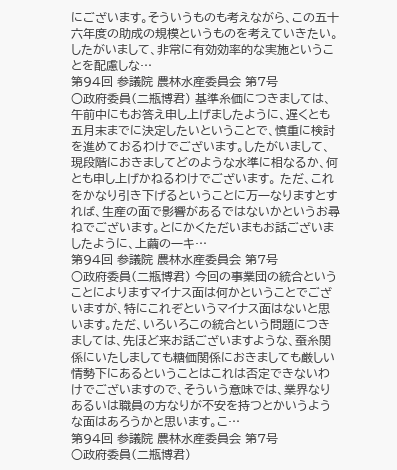にございます。そういうものも考えながら、この五十六年度の助成の規模というものを考えていきたい。したがいまして、非常に有効効率的な実施ということを配慮しな…
第94回 参議院 農林水産委員会 第7号
○政府委員(二瓶博君) 基準糸価につきましては、午前中にもお答え申し上げましたように、遅くとも五月末までに決定したいということで、慎重に検討を進めておるわけでございます。したがいまして、現段階におきましてどのような水準に相なるか、何とも申し上げかねるわけでございます。 ただ、これをかなり引き下げるということに万一なりますとすれば、生産の面で影響があるではないかというお尋ねでございます。とにかくただいまもお話ございましたように、上繭の一キ…
第94回 参議院 農林水産委員会 第7号
○政府委員(二瓶博君) 今回の事業団の統合ということによりますマイナス面は何かということでございますが、特にこれぞというマイナス面はないと思います。ただ、いろいろこの統合という問題につきましては、先ほど来お話ございますような、蚕糸関係にいたしましても糖価関係におきましても厳しい情勢下にあるということはこれは否定できないわけでございますので、そういう意味では、業界なりあるいは職員の方なりが不安を持つとかいうような面はあろうかと思います。こ…
第94回 参議院 農林水産委員会 第7号
○政府委員(二瓶博君)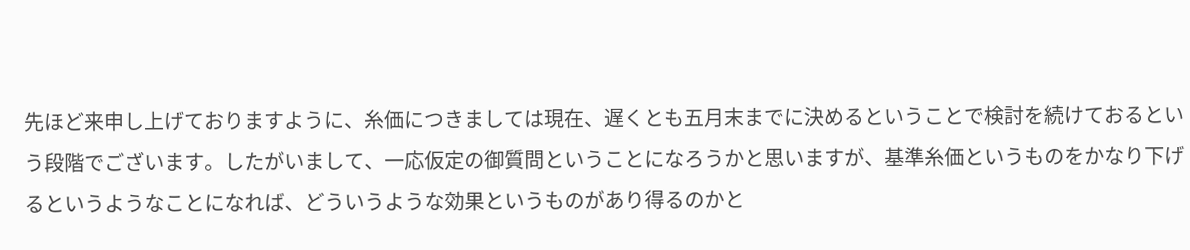先ほど来申し上げておりますように、糸価につきましては現在、遅くとも五月末までに決めるということで検討を続けておるという段階でございます。したがいまして、一応仮定の御質問ということになろうかと思いますが、基準糸価というものをかなり下げるというようなことになれば、どういうような効果というものがあり得るのかと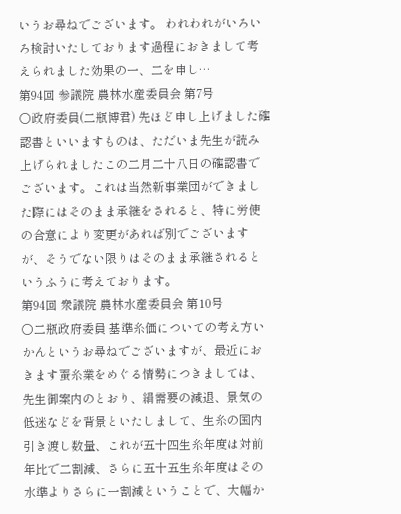いうお尋ねでございます。 われわれがいろいろ検討いたしております過程におきまして考えられました効果の一、二を申し…
第94回 参議院 農林水産委員会 第7号
○政府委員(二瓶博君) 先ほど申し上げました確認書といいますものは、ただいま先生が読み上げられましたこの二月二十八日の確認書でございます。これは当然新事業団ができました際にはそのまま承継をされると、特に労使の合意により変更があれば別でございますが、そうでない限りはそのまま承継されるというふうに考えております。
第94回 衆議院 農林水産委員会 第10号
○二瓶政府委員 基準糸価についての考え方いかんというお尋ねでございますが、最近におきます蚕糸業をめぐる情勢につきましては、先生御案内のとおり、絹需要の減退、景気の低迷などを背景といたしまして、生糸の国内引き渡し数量、これが五十四生糸年度は対前年比で二割減、さらに五十五生糸年度はその水準よりさらに一割減ということで、大幅か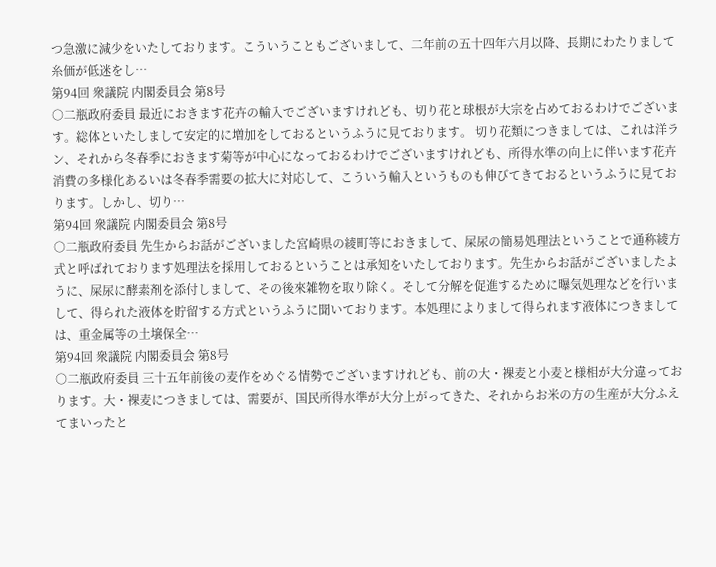つ急激に減少をいたしております。こういうこともございまして、二年前の五十四年六月以降、長期にわたりまして糸価が低迷をし…
第94回 衆議院 内閣委員会 第8号
○二瓶政府委員 最近におきます花卉の輸入でございますけれども、切り花と球根が大宗を占めておるわけでございます。総体といたしまして安定的に増加をしておるというふうに見ております。 切り花類につきましては、これは洋ラン、それから冬春季におきます菊等が中心になっておるわけでございますけれども、所得水準の向上に伴います花卉消費の多様化あるいは冬春季需要の拡大に対応して、こういう輸入というものも伸びてきておるというふうに見ております。しかし、切り…
第94回 衆議院 内閣委員会 第8号
○二瓶政府委員 先生からお話がございました宮崎県の綾町等におきまして、屎尿の簡易処理法ということで通称綾方式と呼ばれております処理法を採用しておるということは承知をいたしております。先生からお話がございましたように、屎尿に酵素剤を添付しまして、その後來雑物を取り除く。そして分解を促進するために曝気処理などを行いまして、得られた液体を貯留する方式というふうに聞いております。本処理によりまして得られます液体につきましては、重金属等の土壌保全…
第94回 衆議院 内閣委員会 第8号
○二瓶政府委員 三十五年前後の麦作をめぐる情勢でございますけれども、前の大・裸麦と小麦と様相が大分違っております。大・裸麦につきましては、需要が、国民所得水準が大分上がってきた、それからお米の方の生産が大分ふえてまいったと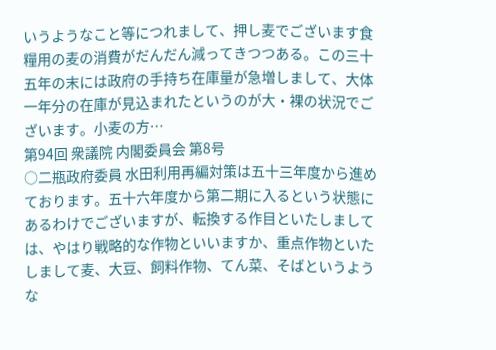いうようなこと等につれまして、押し麦でございます食糧用の麦の消費がだんだん減ってきつつある。この三十五年の末には政府の手持ち在庫量が急増しまして、大体一年分の在庫が見込まれたというのが大・裸の状況でございます。小麦の方…
第94回 衆議院 内閣委員会 第8号
○二瓶政府委員 水田利用再編対策は五十三年度から進めております。五十六年度から第二期に入るという状態にあるわけでございますが、転換する作目といたしましては、やはり戦略的な作物といいますか、重点作物といたしまして麦、大豆、飼料作物、てん菜、そばというような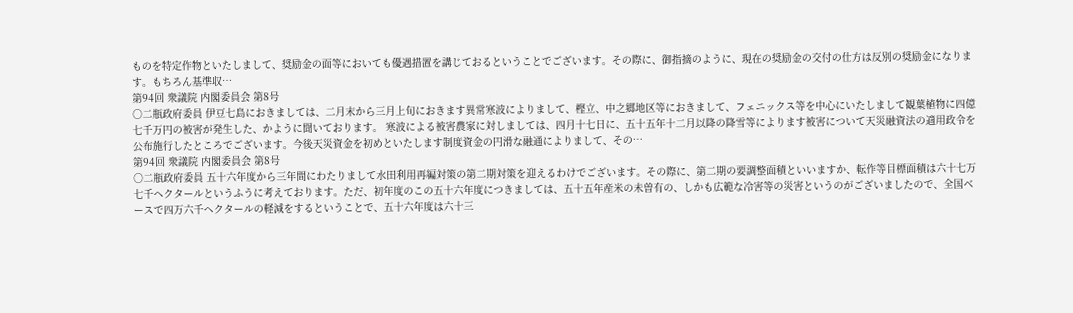ものを特定作物といたしまして、奨励金の面等においても優遇措置を講じておるということでございます。その際に、御指摘のように、現在の奨励金の交付の仕方は反別の奨励金になります。もちろん基準収…
第94回 衆議院 内閣委員会 第8号
○二瓶政府委員 伊豆七島におきましては、二月末から三月上旬におきます異常寒波によりまして、樫立、中之郷地区等におきまして、フェニックス等を中心にいたしまして観葉植物に四億七千万円の被害が発生した、かように聞いております。 寒波による被害農家に対しましては、四月十七日に、五十五年十二月以降の降雪等によります被害について天災融資法の適用政令を公布施行したところでございます。今後天災資金を初めといたします制度資金の円滑な融通によりまして、その…
第94回 衆議院 内閣委員会 第8号
○二瓶政府委員 五十六年度から三年間にわたりまして水田利用再編対策の第二期対策を迎えるわけでございます。その際に、第二期の要調整面積といいますか、転作等目標面積は六十七万七千ヘクタールというふうに考えております。ただ、初年度のこの五十六年度につきましては、五十五年産米の未曽有の、しかも広範な冷害等の災害というのがございましたので、全国ベースで四万六千ヘクタールの軽減をするということで、五十六年度は六十三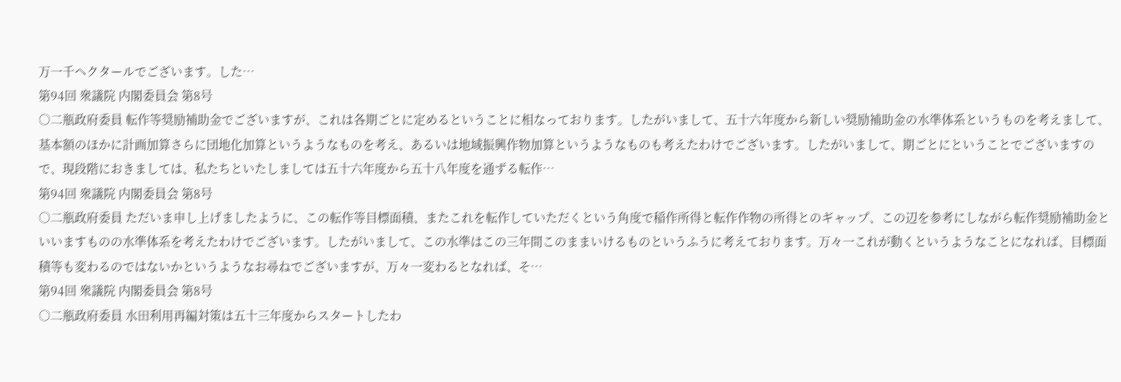万一千ヘクタールでございます。した…
第94回 衆議院 内閣委員会 第8号
○二瓶政府委員 転作等奨励補助金でございますが、これは各期ごとに定めるということに相なっております。したがいまして、五十六年度から新しい奨励補助金の水準体系というものを考えまして、基本額のほかに計画加算さらに団地化加算というようなものを考え、あるいは地域振興作物加算というようなものも考えたわけでございます。したがいまして、期ごとにということでございますので、現段階におきましては、私たちといたしましては五十六年度から五十八年度を通ずる転作…
第94回 衆議院 内閣委員会 第8号
○二瓶政府委員 ただいま申し上げましたように、この転作等目標面積、またこれを転作していただくという角度で稲作所得と転作作物の所得とのギャップ、この辺を参考にしながら転作奨励補助金といいますものの水準体系を考えたわけでございます。したがいまして、この水準はこの三年間このままいけるものというふうに考えております。万々一これが動くというようなことになれば、目標面積等も変わるのではないかというようなお尋ねでございますが、万々一変わるとなれば、そ…
第94回 衆議院 内閣委員会 第8号
○二瓶政府委員 水田利用再編対策は五十三年度からスタートしたわ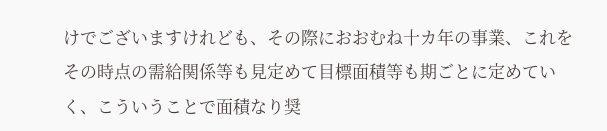けでございますけれども、その際におおむね十カ年の事業、これをその時点の需給関係等も見定めて目標面積等も期ごとに定めていく、こういうことで面積なり奨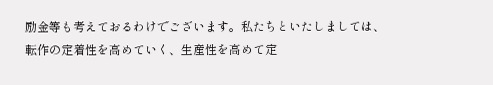励金等も考えておるわけでございます。私たちといたしましては、転作の定着性を高めていく、生産性を高めて定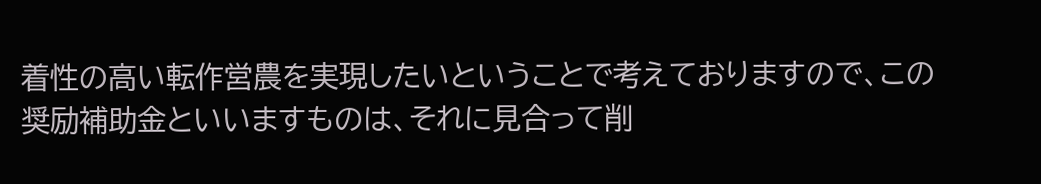着性の高い転作営農を実現したいということで考えておりますので、この奨励補助金といいますものは、それに見合って削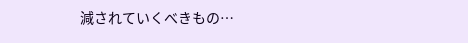減されていくべきもの…